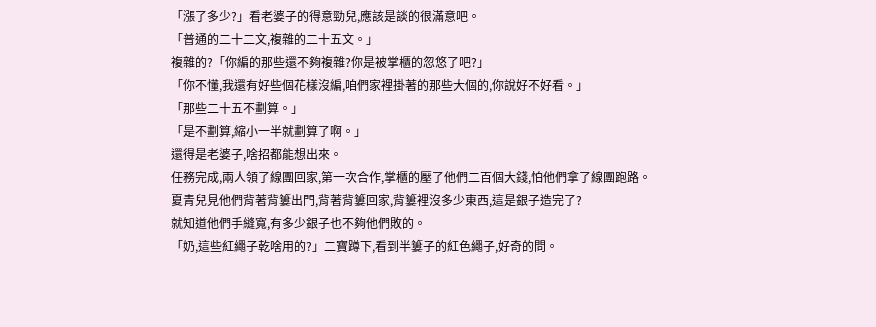「漲了多少?」看老婆子的得意勁兒,應該是談的很滿意吧。
「普通的二十二文,複雜的二十五文。」
複雜的?「你編的那些還不夠複雜?你是被掌櫃的忽悠了吧?」
「你不懂,我還有好些個花樣沒編,咱們家裡掛著的那些大個的,你說好不好看。」
「那些二十五不劃算。」
「是不劃算,縮小一半就劃算了啊。」
還得是老婆子,啥招都能想出來。
任務完成,兩人領了線團回家,第一次合作,掌櫃的壓了他們二百個大錢,怕他們拿了線團跑路。
夏青兒見他們背著背簍出門,背著背簍回家,背簍裡沒多少東西,這是銀子造完了?
就知道他們手縫寬,有多少銀子也不夠他們敗的。
「奶,這些紅繩子乾啥用的?」二寶蹲下,看到半簍子的紅色繩子,好奇的問。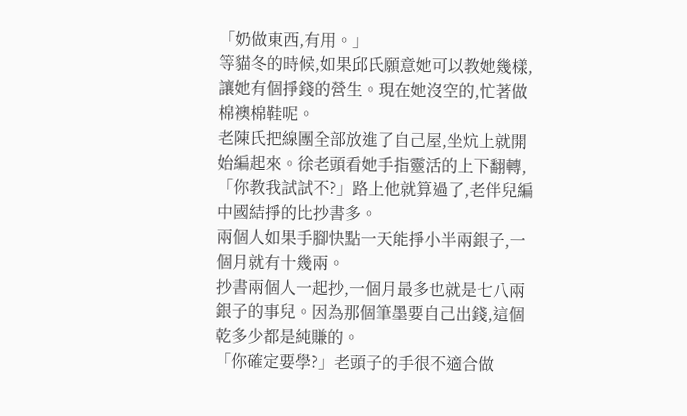「奶做東西,有用。」
等貓冬的時候,如果邱氏願意她可以教她幾樣,讓她有個掙錢的營生。現在她沒空的,忙著做棉襖棉鞋呢。
老陳氏把線團全部放進了自己屋,坐炕上就開始編起來。徐老頭看她手指靈活的上下翻轉,「你教我試試不?」路上他就算過了,老伴兒編中國結掙的比抄書多。
兩個人如果手腳快點一天能掙小半兩銀子,一個月就有十幾兩。
抄書兩個人一起抄,一個月最多也就是七八兩銀子的事兒。因為那個筆墨要自己出錢,這個乾多少都是純賺的。
「你確定要學?」老頭子的手很不適合做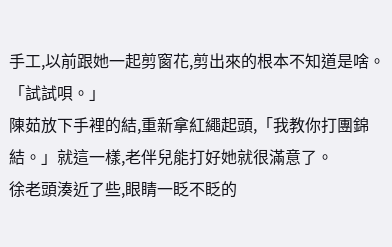手工,以前跟她一起剪窗花,剪出來的根本不知道是啥。
「試試唄。」
陳茹放下手裡的結,重新拿紅繩起頭,「我教你打團錦結。」就這一樣,老伴兒能打好她就很滿意了。
徐老頭湊近了些,眼睛一眨不眨的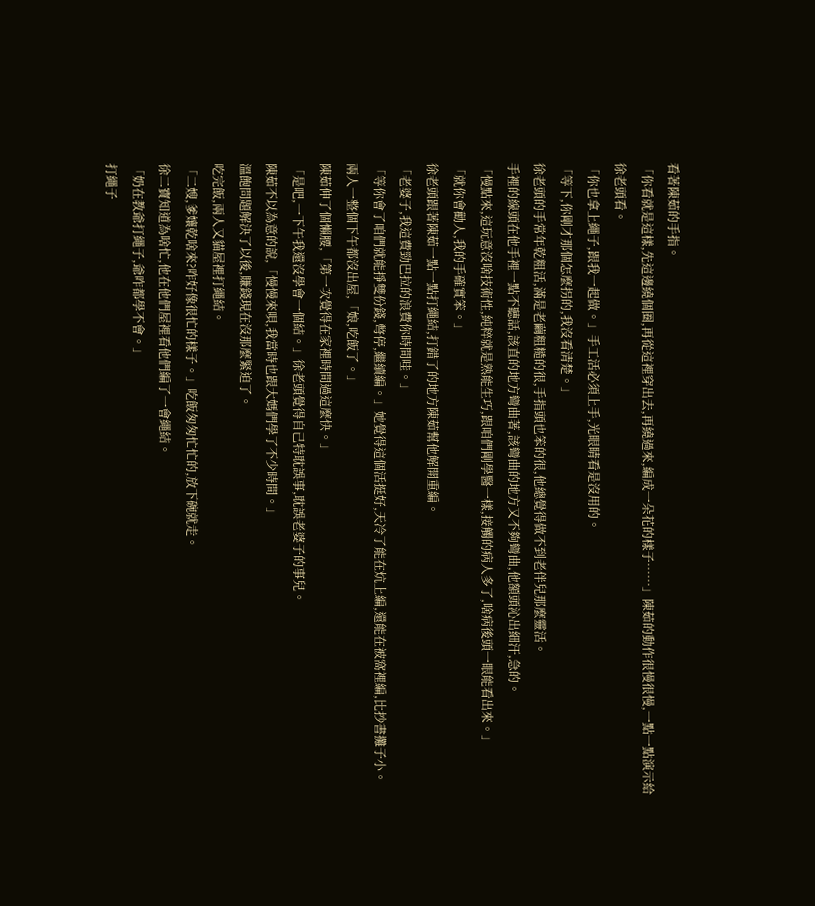看著陳茹的手指。
「你看就是這樣,先這邊繞個圈,再從這裡穿出去,再繞過來,編成一朵花的樣子……」陳茹的動作很慢很慢,一點一點演示給徐老頭看。
「你也拿上繩子,跟我一起做。」手工活必須上手,光眼睛看是沒用的。
「等下,你剛才那個怎麼拐的,我沒看清楚。」
徐老頭的手常年乾粗活,滿是老繭粗糙的很,手指頭也笨的很,他總覺得做不到老伴兒那麼靈活。
手裡的線頭在他手裡一點不聽話,該直的地方彎曲著,該彎曲的地方又不夠彎曲,他額頭沁出細汗,急的。
「慢點來,這玩意沒啥技術性,純粹就是熟能生巧,跟咱們剛學醫一樣,接觸的病人多了,啥病後頭一眼能看出來。」
「就你會勸人,我的手確實笨。」
徐老頭跟著陳茹一點一點打繩結,打錯了的地方陳茹幫他解開重編。
「老婆子,我這費勁巴拉的浪費你時間哇。」
「等你會了咱們就能掙雙份錢,彆停,繼續編。」她覺得這個活挺好,天冷了能在炕上編,還能在被窩裡編,比抄書攤子小。
兩人一整個下午都沒出屋,「娘,吃飯了。」
陳茹伸了個懶腰,「第一次覺得在家裡時間過這麼快。」
「是吧,一下午我還沒學會一個結。」徐老頭覺得自己特耽誤事,耽誤老婆子的事兒。
陳茹不以為意的說,「慢慢來唄,我當時也跟大媽們學了不少時間。」
溫飽問題解決了以後,賺錢現在沒那麼緊迫了。
吃完飯,兩人又貓屋裡打繩結。
「二嫂,爹孃乾啥來?咋好像很忙的樣子。」吃飯匆匆忙忙的,放下碗就走。
徐二寶知道為啥忙,他在他們屋裡看他們編了一會繩結。
「奶在教爺打繩子,爺咋都學不會。」
打繩子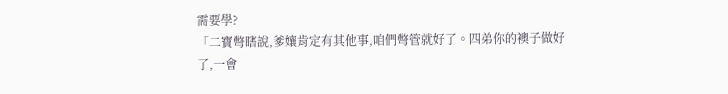需要學?
「二寶彆瞎說,爹孃肯定有其他事,咱們彆管就好了。四弟你的襖子做好了,一會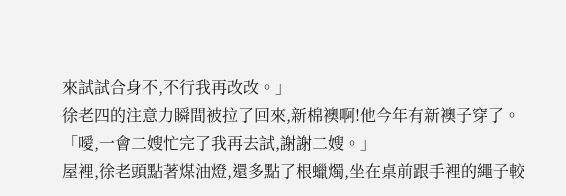來試試合身不,不行我再改改。」
徐老四的注意力瞬間被拉了回來,新棉襖啊!他今年有新襖子穿了。
「噯,一會二嫂忙完了我再去試,謝謝二嫂。」
屋裡,徐老頭點著煤油燈,還多點了根蠟燭,坐在桌前跟手裡的繩子較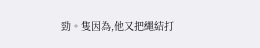勁。隻因為,他又把繩結打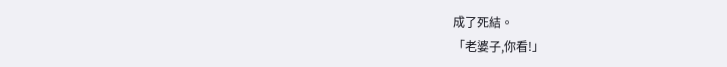成了死結。
「老婆子,你看!」